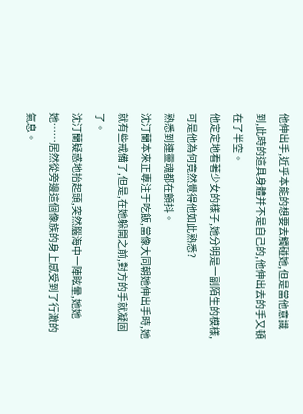他伸出手,近乎本能的想要去觸碰她,但是當他意識到,此時的這具身體并不是自己的,他伸出去的手又頓在了半空。
他定定地看著少女的樣子,她分明是一副陌生的模樣,可是他為何竟然覺得他如此熟悉?
熟悉到連靈魂都在顫抖。
沈汀蘭本來正專注于吃飯,當像大同朝她伸出手時,她就有些戒備了,但是,在她躲開之前,對方的手就凝固了。
沈汀蘭疑惑地抬起頭,突然腦海中一陣眩暈,她她她……居然從旁邊這個像族的身上感受到了行澈的氣息。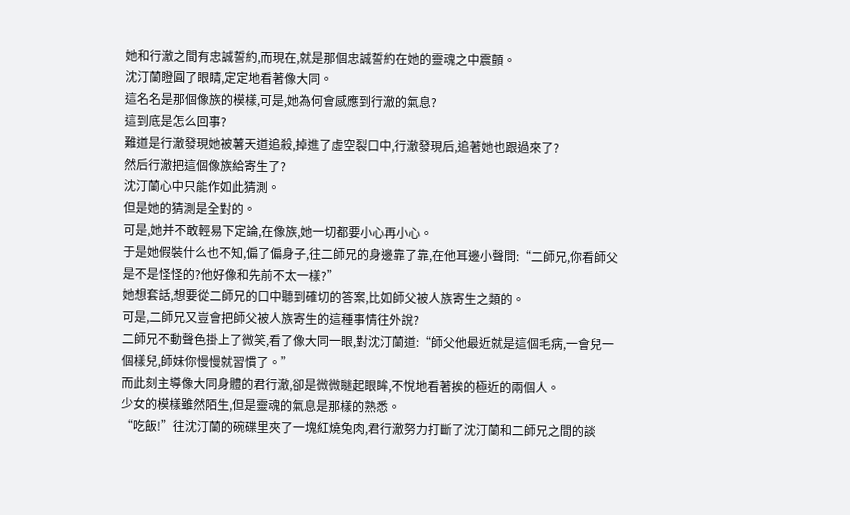她和行澈之間有忠誠誓約,而現在,就是那個忠誠誓約在她的靈魂之中震顫。
沈汀蘭瞪圓了眼睛,定定地看著像大同。
這名名是那個像族的模樣,可是,她為何會感應到行澈的氣息?
這到底是怎么回事?
難道是行澈發現她被薯天道追殺,掉進了虛空裂口中,行澈發現后,追著她也跟過來了?
然后行澈把這個像族給寄生了?
沈汀蘭心中只能作如此猜測。
但是她的猜測是全對的。
可是,她并不敢輕易下定論,在像族,她一切都要小心再小心。
于是她假裝什么也不知,偏了偏身子,往二師兄的身邊靠了靠,在他耳邊小聲問:“二師兄,你看師父是不是怪怪的?他好像和先前不太一樣?”
她想套話,想要從二師兄的口中聽到確切的答案,比如師父被人族寄生之類的。
可是,二師兄又豈會把師父被人族寄生的這種事情往外說?
二師兄不動聲色掛上了微笑,看了像大同一眼,對沈汀蘭道:“師父他最近就是這個毛病,一會兒一個樣兒,師妹你慢慢就習慣了。”
而此刻主導像大同身體的君行澈,卻是微微瞇起眼眸,不悅地看著挨的極近的兩個人。
少女的模樣雖然陌生,但是靈魂的氣息是那樣的熟悉。
“吃飯!”往沈汀蘭的碗碟里夾了一塊紅燒兔肉,君行澈努力打斷了沈汀蘭和二師兄之間的談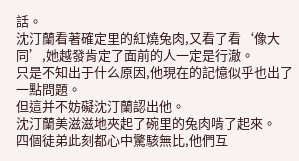話。
沈汀蘭看著確定里的紅燒兔肉,又看了看‘像大同’,她越發肯定了面前的人一定是行澈。
只是不知出于什么原因,他現在的記憶似乎也出了一點問題。
但這并不妨礙沈汀蘭認出他。
沈汀蘭美滋滋地夾起了碗里的兔肉啃了起來。
四個徒弟此刻都心中驚駭無比,他們互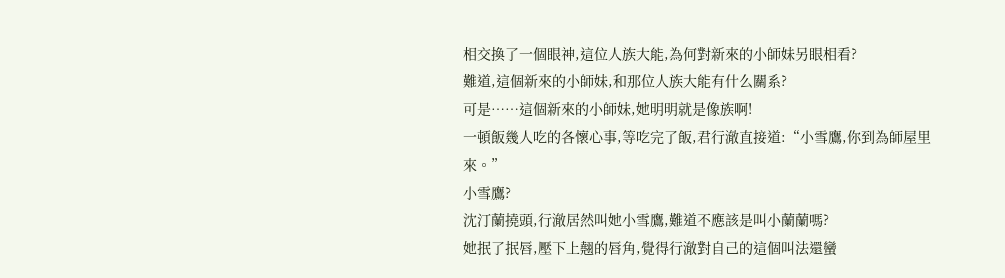相交換了一個眼神,這位人族大能,為何對新來的小師妹另眼相看?
難道,這個新來的小師妹,和那位人族大能有什么關系?
可是……這個新來的小師妹,她明明就是像族啊!
一頓飯幾人吃的各懷心事,等吃完了飯,君行澈直接道:“小雪鷹,你到為師屋里來。”
小雪鷹?
沈汀蘭撓頭,行澈居然叫她小雪鷹,難道不應該是叫小蘭蘭嗎?
她抿了抿唇,壓下上翹的唇角,覺得行澈對自己的這個叫法還蠻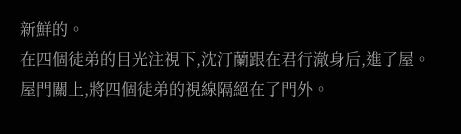新鮮的。
在四個徒弟的目光注視下,沈汀蘭跟在君行澈身后,進了屋。
屋門關上,將四個徒弟的視線隔絕在了門外。